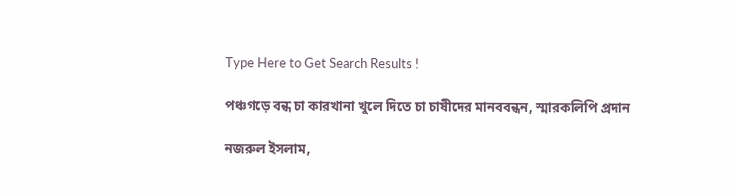Type Here to Get Search Results !

পঞ্চগড়ে বন্ধ চা কারখানা খুলে দিতে চা চাষীদের মানববন্ধন, স্মারকলিপি প্রদান

নজরুল ইসলাম,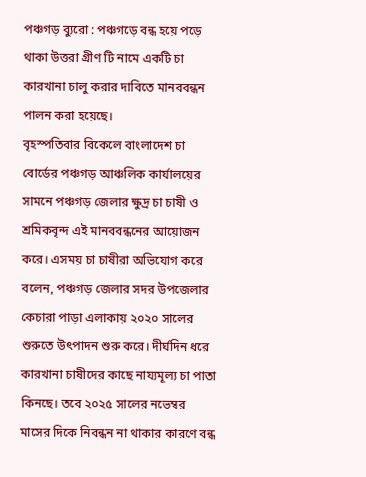পঞ্চগড় ব্যুরো : পঞ্চগড়ে বন্ধ হয়ে পড়ে থাকা উত্তরা গ্রীণ টি নামে একটি চা কারখানা চালু করার দাবিতে মানববন্ধন পালন করা হয়েছে।
বৃহস্পতিবার বিকেলে বাংলাদেশ চা বোর্ডের পঞ্চগড় আঞ্চলিক কার্যালয়ের সামনে পঞ্চগড় জেলার ক্ষুদ্র চা চাষী ও শ্রমিকবৃন্দ এই মানববন্ধনের আয়োজন করে। এসময় চা চাষীরা অভিযোগ করে বলেন, পঞ্চগড় জেলার সদর উপজেলার কেচারা পাড়া এলাকায় ২০২০ সালের শুরুতে উৎপাদন শুরু করে। দীর্ঘদিন ধরে কারখানা চাষীদের কাছে নায্যমূল্য চা পাতা কিনছে। তবে ২০২৫ সালের নভেম্বর মাসের দিকে নিবন্ধন না থাকার কারণে বন্ধ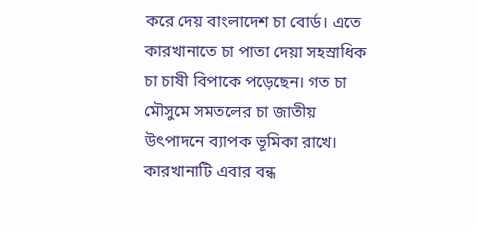করে দেয় বাংলাদেশ চা বোর্ড। এতে কারখানাতে চা পাতা দেয়া সহস্রাধিক চা চাষী বিপাকে পড়েছেন। গত চা মৌসুমে সমতলের চা জাতীয় উৎপাদনে ব্যাপক ভূমিকা রাখে। কারখানাটি এবার বন্ধ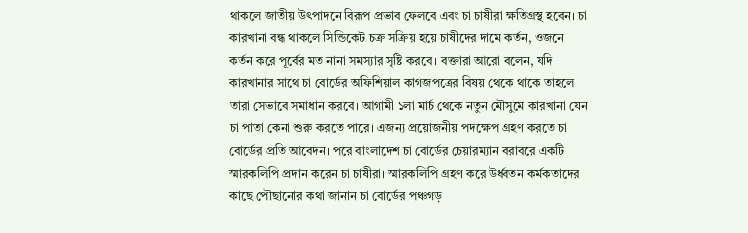থাকলে জাতীয় উৎপাদনে বিরূপ প্রভাব ফেলবে এবং চা চাষীরা ক্ষতিগ্রস্থ হবেন। চা কারখানা বন্ধ থাকলে সিন্ডিকেট চক্র সক্রিয় হয়ে চাষীদের দামে কর্তন, ওজনে কর্তন করে পূর্বের মত নানা সমস্যার সৃষ্টি করবে। বক্তারা আরো বলেন, যদি কারখানার সাথে চা বোর্ডের অফিশিয়াল কাগজপত্রের বিষয় থেকে থাকে তাহলে তারা সেভাবে সমাধান করবে। আগামী ১লা মার্চ থেকে নতুন মৌসুমে কারখানা যেন চা পাতা কেনা শুরু করতে পারে। এজন্য প্রয়োজনীয় পদক্ষেপ গ্রহণ করতে চা বোর্ডের প্রতি আবেদন। পরে বাংলাদেশ চা বোর্ডের চেয়ারম্যান বরাবরে একটি স্মারকলিপি প্রদান করেন চা চাষীরা। স্মারকলিপি গ্রহণ করে উর্ধ্বতন কর্মকতাদের কাছে পৌছানোর কথা জানান চা বোর্ডের পঞ্চগড়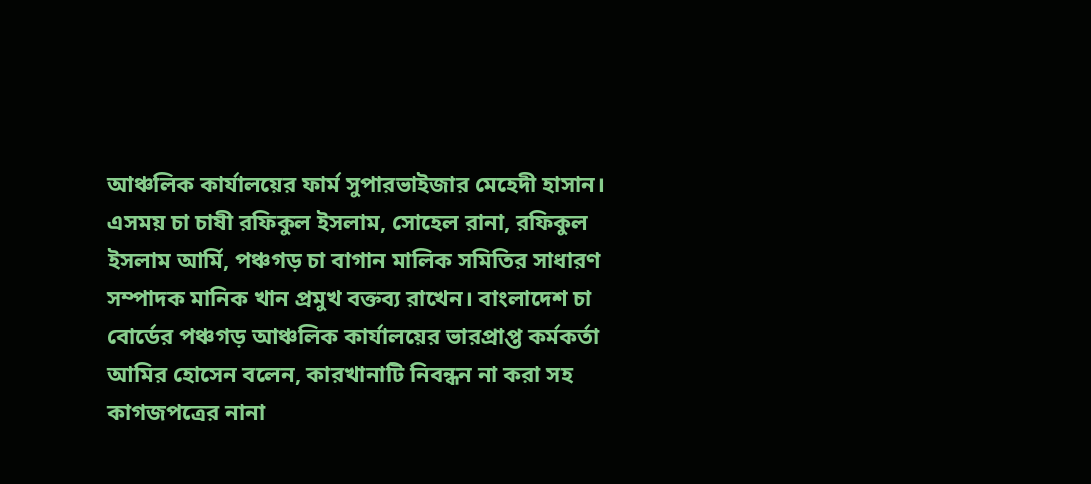আঞ্চলিক কার্যালয়ের ফার্ম সুপারভাইজার মেহেদী হাসান। এসময় চা চাষী রফিকুল ইসলাম, সোহেল রানা, রফিকুল ইসলাম আর্মি, পঞ্চগড় চা বাগান মালিক সমিতির সাধারণ সম্পাদক মানিক খান প্রমুখ বক্তব্য রাখেন। বাংলাদেশ চা বোর্ডের পঞ্চগড় আঞ্চলিক কার্যালয়ের ভারপ্রাপ্ত কর্মকর্তা আমির হোসেন বলেন, কারখানাটি নিবন্ধন না করা সহ কাগজপত্রের নানা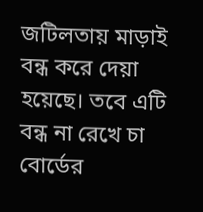জটিলতায় মাড়াই বন্ধ করে দেয়া হয়েছে। তবে এটি বন্ধ না রেখে চা বোর্ডের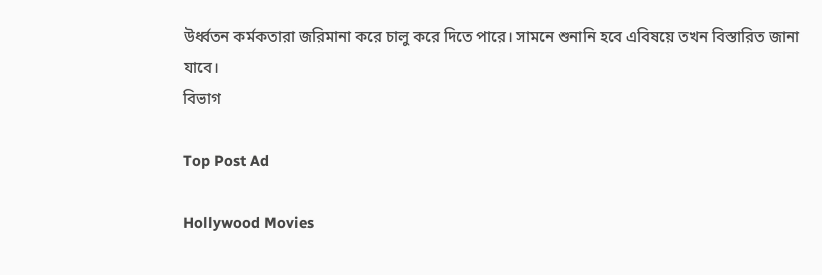উর্ধ্বতন কর্মকতারা জরিমানা করে চালু করে দিতে পারে। সামনে শুনানি হবে এবিষয়ে তখন বিস্তারিত জানা যাবে।
বিভাগ

Top Post Ad

Hollywood Movies